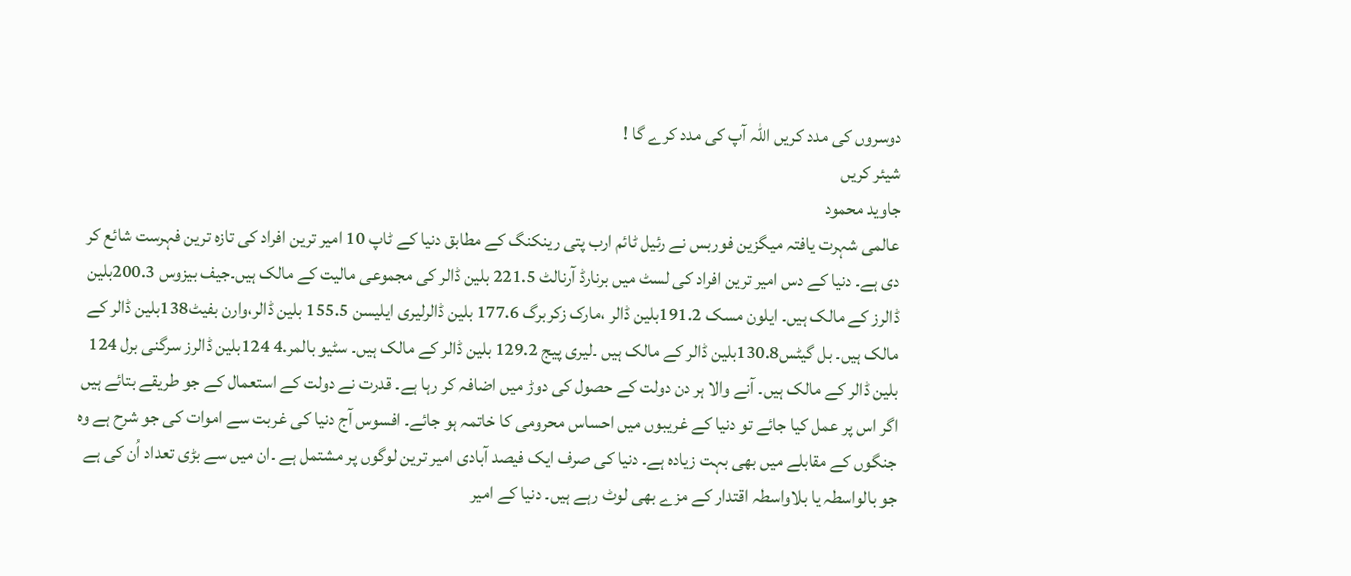دوسروں کی مدد کریں اللہ آپ کی مدد کرے گا !
شیئر کریں
جاوید محمود
عالمی شہرت یافتہ میگزین فوربس نے رئیل ٹائم ارب پتی رینکنگ کے مطابق دنیا کے ٹاپ 10 امیر ترین افراد کی تازہ ترین فہرست شائع کر دی ہے۔ دنیا کے دس امیر ترین افراد کی لسٹ میں برنارڈ آرنالٹ 221.5 بلین ڈالر کی مجموعی مالیت کے مالک ہیں۔جیف بیزوس 200.3بلین ڈالرز کے مالک ہیں۔ ایلون مسک 191.2بلین ڈالر ،مارک زکربرگ 177.6 بلین ڈالرلیری ایلیسن 155.5 بلین ڈالر،وارن بفیٹ138بلین ڈالر کے مالک ہیں۔ بل گیٹس130.8بلین ڈالر کے مالک ہیں ۔لیری پیج 129.2 بلین ڈالر کے مالک ہیں۔ سٹیو بالمر.4 124بلین ڈالرز سرگنی برل 124 بلین ڈالر کے مالک ہیں۔ آنے والا ہر دن دولت کے حصول کی دوڑ میں اضافہ کر رہا ہے۔ قدرت نے دولت کے استعمال کے جو طریقے بتائے ہیں اگر اس پر عمل کیا جائے تو دنیا کے غریبوں میں احساس محرومی کا خاتمہ ہو جائے۔ افسوس آج دنیا کی غربت سے اموات کی جو شرح ہے وہ جنگوں کے مقابلے میں بھی بہت زیادہ ہے۔ دنیا کی صرف ایک فیصد آبادی امیر ترین لوگوں پر مشتمل ہے ۔ان میں سے بڑی تعداد اُن کی ہے جو بالواسطہ یا بلاواسطہ اقتدار کے مزے بھی لوٹ رہے ہیں۔ دنیا کے امیر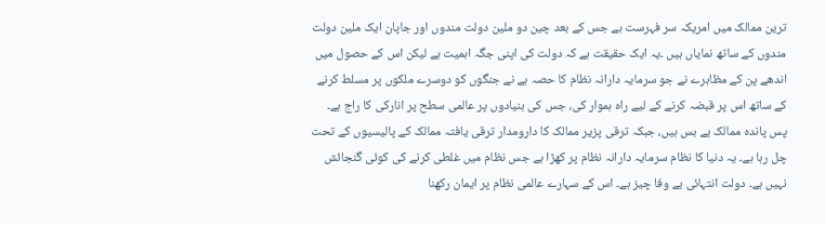ترین ممالک میں امریکہ سر فہرست ہے جس کے بعد چین دو ملین دولت مندوں اور جاپان ایک ملین دولت مندوں کے ساتھ نمایاں ہیں ۔یہ ایک حقیقت ہے کہ دولت کی اپنی جگہ اہمیت ہے لیکن اس کے حصول میں اندھے پن کے مظاہرے نے جو سرمایہ دارانہ نظام کا حصہ ہے نے جنگوں کو دوسرے ملکوں پر مسلط کرنے کے ساتھ اس پر قبضہ کرنے کے لیے راہ ہموار کی، جس کی بنیادوں پر عالمی سطح پر انارکی کا راج ہے۔ پس پاندہ ممالک بے بس ہیں، جبکہ ترقی پزیر ممالک کا دارومدار ترقی یافتہ ممالک کے پالیسیوں کے تحت چل رہا ہے۔ یہ دنیا کا نظام سرمایہ دارانہ نظام پر کھڑا ہے جس نظام میں غلطی کرنے کی کوئی گنجائش نہیں ہے۔ دولت انتہائی بے وفا چیز ہے۔ اس کے سہارے عالمی نظام پر ایمان رکھنا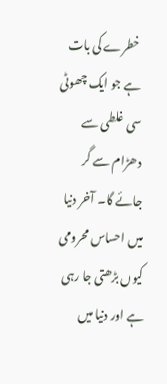خطرے کی بات ہے جو ایک چھوٹی سی غلطی سے دھڑام سے گر جائے گا۔ آخر دنیا میں احساس محرومی کیوں بڑھتی جا رہی ہے اور دنیا میں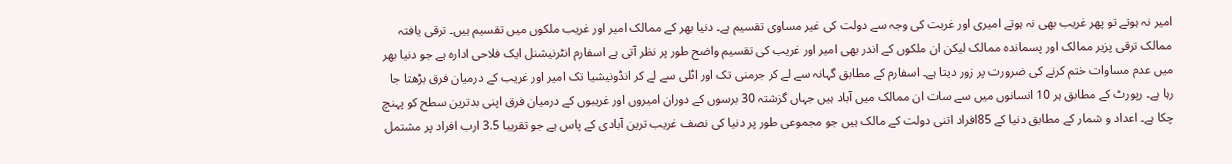امیر نہ ہوتے تو پھر غریب بھی نہ ہوتے امیری اور غربت کی وجہ سے دولت کی غیر مساوی تقسیم ہے۔ دنیا بھر کے ممالک امیر اور غریب ملکوں میں تقسیم ہیں۔ ترقی یافتہ ممالک ترقی پزیر ممالک اور پسماندہ ممالک لیکن ان ملکوں کے اندر بھی امیر اور غریب کی تقسیم واضح طور پر نظر آتی ہے اسفارم انٹرنیشنل ایک فلاحی ادارہ ہے جو دنیا بھر میں عدم مساوات ختم کرنے کی ضرورت پر زور دیتا ہے۔ اسفارم کے مطابق گہانہ سے لے کر جرمنی تک اور اٹلی سے لے کر انڈونیشیا تک امیر اور غریب کے درمیان فرق بڑھتا جا رہا ہے۔ رپورٹ کے مطابق ہر 10 انسانوں میں سے سات ان ممالک میں آباد ہیں جہاں گزشتہ 30 برسوں کے دوران امیروں اور غریبوں کے درمیان فرق اپنی بدترین سطح کو پہنچ چکا ہے۔ اعداد و شمار کے مطابق دنیا کے 85افراد اتنی دولت کے مالک ہیں جو مجموعی طور پر دنیا کی نصف غریب ترین آبادی کے پاس ہے جو تقریبا 3.5 ارب افراد پر مشتمل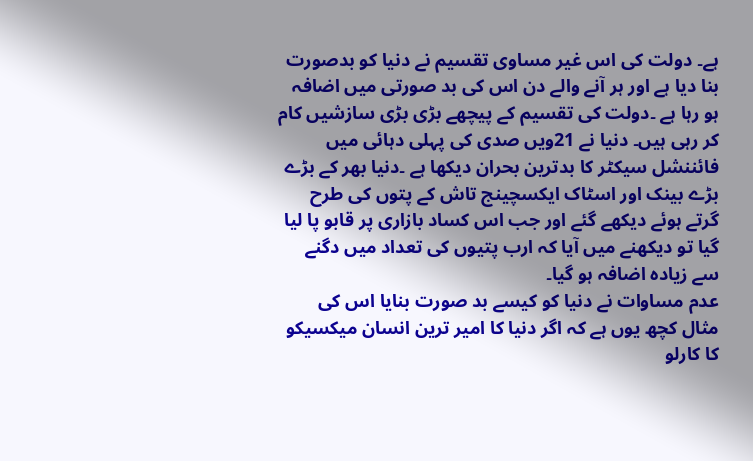ہے۔ دولت کی اس غیر مساوی تقسیم نے دنیا کو بدصورت بنا دیا ہے اور ہر آنے والے دن اس کی بد صورتی میں اضافہ ہو رہا ہے ۔دولت کی تقسیم کے پیچھے بڑی بڑی سازشیں کام کر رہی ہیں۔ دنیا نے 21ویں صدی کی پہلی دہائی میں فائننشل سیکٹر کا بدترین بحران دیکھا ہے ۔دنیا بھر کے بڑے بڑے بینک اور اسٹاک ایکسچینج تاش کے پتوں کی طرح گرتے ہوئے دیکھے گئے اور جب اس کساد بازاری پر قابو پا لیا گیا تو دیکھنے میں آیا کہ ارب پتیوں کی تعداد میں دگنے سے زیادہ اضافہ ہو گیا۔
عدم مساوات نے دنیا کو کیسے بد صورت بنایا اس کی مثال کچھ یوں ہے کہ اگر دنیا کا امیر ترین انسان میکسیکو کا کارلو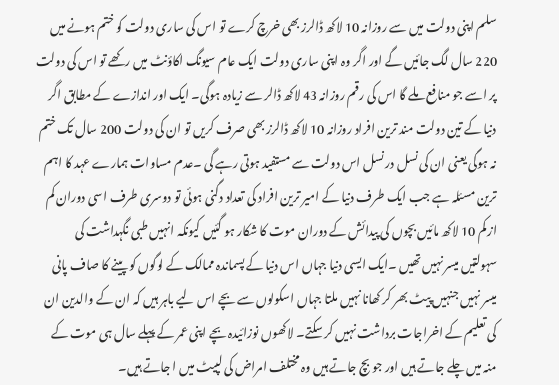سلم اپنی دولت میں سے روزانہ 10 لاکھ ڈالرز بھی خرچ کرے تو اس کی ساری دولت کو ختم ہونے میں 220 سال لگ جائیں گے اور اگر وہ اپنی ساری دولت ایک عام سیونگ اکاؤنٹ میں رکھے تو اس کی دولت پر اسے جو منافع ملے گا اس کی رقم روزانہ 43 لاکھ ڈالر سے زیادہ ہوگی۔ ایک اور اندازے کے مطابق اگر دنیا کے تین دولت مند ترین افراد روزانہ 10 لاکھ ڈالرز بھی صرف کریں تو ان کی دولت 200 سال تک ختم نہ ہوگی یعنی ان کی نسل در نسل اس دولت سے مستفید ہوتی رہے گی ۔عدم مساوات ہمارے عہد کا اہم ترین مسئلہ ہے جب ایک طرف دنیا کے امیر ترین افراد کی تعداد دگنی ہوئی تو دوسری طرف اسی دوران کم از کم 10 لاکھ مائیں بچوں کی پیدائش کے دوران موت کا شکار ہو گئیں کیونکہ انہیں طبی نگہداشت کی سہولتیں میسر نہیں تھیں ۔ایک ایسی دنیا جہاں اس دنیا کے پسماندہ ممالک کے لوگوں کو پینے کا صاف پانی میسر نہیں جنہیں پیٹ بھر کر کھانا نہیں ملتا جہاں اسکولوں سے بچے اس لیے باہر ہیں کہ ان کے والدین ان کی تعلیم کے اخراجات برداشت نہیں کر سکتے۔ لاکھوں نوزائیدہ بچے اپنی عمر کے پہلے سال ہی موت کے منہ میں چلے جاتے ہیں اور جو بچ جاتے ہیں وہ مختلف امراض کی لپیٹ میں ا جاتے ہیں۔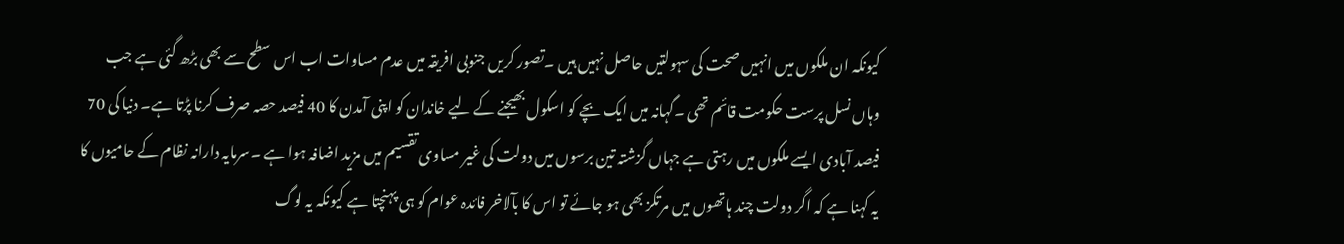کیونکہ ان ملکوں میں انہیں صحت کی سہولتیں حاصل نہیں ہیں ۔تصور کریں جنوبی افریقہ میں عدم مساوات اب اس سطح سے بھی بڑھ گئی ہے جب وہاں نسل پرست حکومت قائم تھی ۔گہانہ میں ایک بچے کو اسکول بھیجنے کے لیے خاندان کو اپنی آمدن کا 40 فیصد حصہ صرف کرنا پڑتا ہے۔ دنیا کی 70 فیصد آبادی ایسے ملکوں میں رہتی ہے جہاں گزشتہ تین برسوں میں دولت کی غیر مساوی تقسیم میں مزید اضافہ ہوا ہے ۔سرمایہ دارانہ نظام کے حامیوں کا یہ کہنا ہے کہ اگر دولت چند ہاتھوں میں مرتکز بھی ہو جائے تو اس کا بآلاخر فائدہ عوام کو ہی پہنچتا ہے کیونکہ یہ لوگ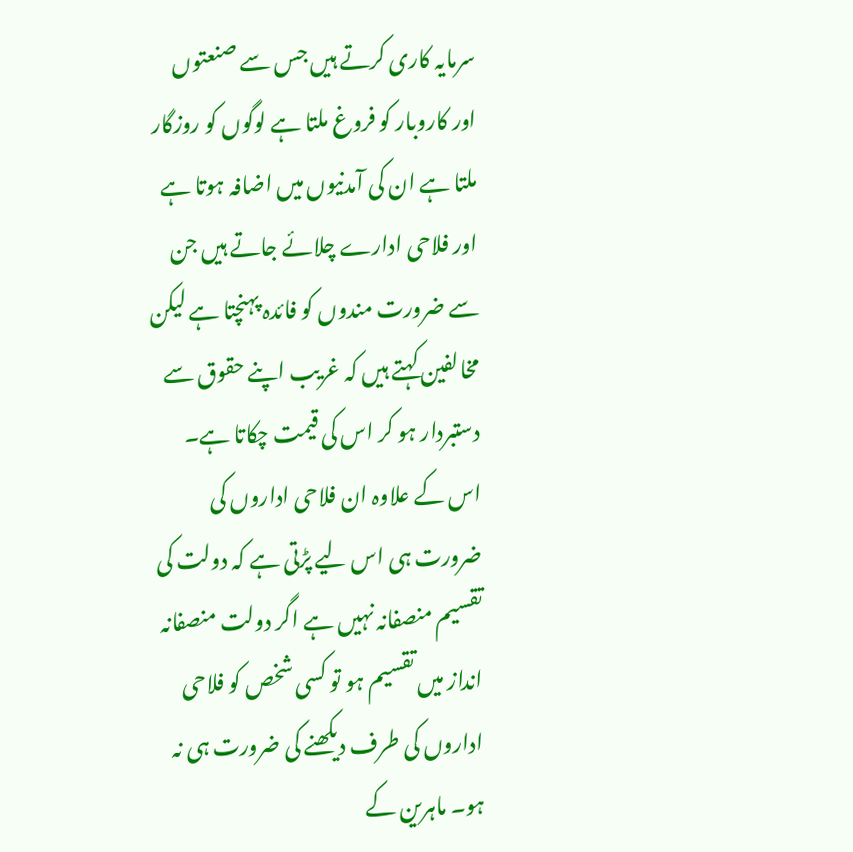سرمایہ کاری کرتے ہیں جس سے صنعتوں اور کاروبار کو فروغ ملتا ہے لوگوں کو روزگار ملتا ہے ان کی آمدنیوں میں اضافہ ہوتا ہے اور فلاحی ادارے چلائے جاتے ہیں جن سے ضرورت مندوں کو فائدہ پہنچتا ہے لیکن مخالفین کہتے ہیں کہ غریب اپنے حقوق سے دستبردار ہو کر اس کی قیمت چکاتا ہے۔ اس کے علاوہ ان فلاحی اداروں کی ضرورت ہی اس لیے پڑتی ہے کہ دولت کی تقسیم منصفانہ نہیں ہے اگر دولت منصفانہ انداز میں تقسیم ہو تو کسی شخص کو فلاحی اداروں کی طرف دیکھنے کی ضرورت ہی نہ ہو۔ ماہرین کے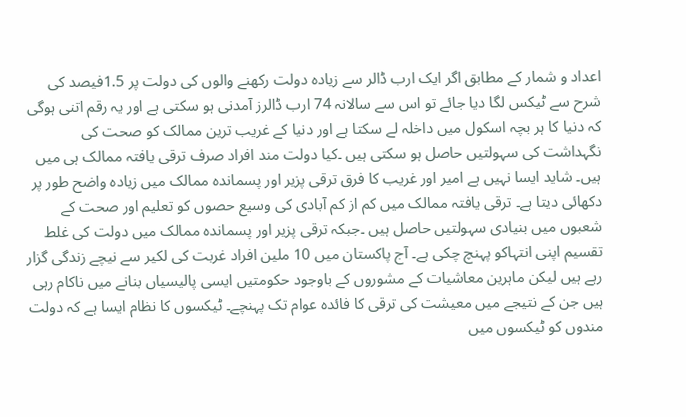اعداد و شمار کے مطابق اگر ایک ارب ڈالر سے زیادہ دولت رکھنے والوں کی دولت پر 1.5فیصد کی شرح سے ٹیکس لگا دیا جائے تو اس سے سالانہ 74 ارب ڈالرز آمدنی ہو سکتی ہے اور یہ رقم اتنی ہوگی کہ دنیا کا ہر بچہ اسکول میں داخلہ لے سکتا ہے اور دنیا کے غریب ترین ممالک کو صحت کی نگہداشت کی سہولتیں حاصل ہو سکتی ہیں ۔کیا دولت مند افراد صرف ترقی یافتہ ممالک ہی میں ہیں۔ شاید ایسا نہیں ہے امیر اور غریب کا فرق ترقی پزیر اور پسماندہ ممالک میں زیادہ واضح طور پر دکھائی دیتا ہے۔ ترقی یافتہ ممالک میں کم از کم آبادی کی وسیع حصوں کو تعلیم اور صحت کے شعبوں میں بنیادی سہولتیں حاصل ہیں ۔جبکہ ترقی پزیر اور پسماندہ ممالک میں دولت کی غلط تقسیم اپنی انتہاکو پہنچ چکی ہے۔ آج پاکستان میں 10 ملین افراد غربت کی لکیر سے نیچے زندگی گزار رہے ہیں لیکن ماہرین معاشیات کے مشوروں کے باوجود حکومتیں ایسی پالیسیاں بنانے میں ناکام رہی ہیں جن کے نتیجے میں معیشت کی ترقی کا فائدہ عوام تک پہنچے۔ ٹیکسوں کا نظام ایسا ہے کہ دولت مندوں کو ٹیکسوں میں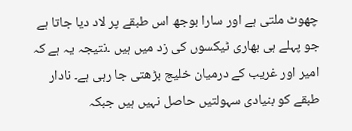چھوٹ ملتی ہے اور سارا بوجھ اس طبقے پر لاد دیا جاتا ہے جو پہلے ہی بھاری ٹیکسوں کی زد میں ہیں ۔نتیجہ یہ ہے کہ امیر اور غریب کے درمیان خلیج بڑھتی جا رہی ہے۔ نادار طبقے کو بنیادی سہولتیں حاصل نہیں ہیں جبکہ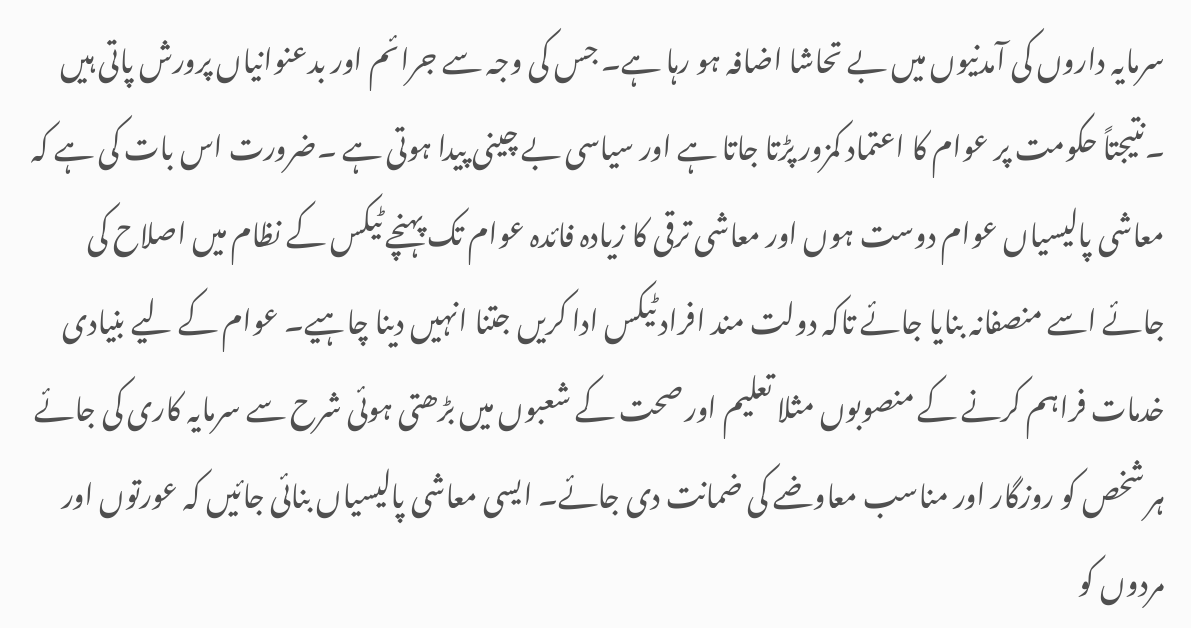سرمایہ داروں کی آمدنیوں میں بے تحاشا اضافہ ہو رہا ہے۔ جس کی وجہ سے جرائم اور بدعنوانیاں پرورش پاتی ہیں ۔نتیجتاً حکومت پر عوام کا اعتماد کمزور پڑتا جاتا ہے اور سیاسی بے چینی پیدا ہوتی ہے ۔ضرورت اس بات کی ہے کہ معاشی پالیسیاں عوام دوست ہوں اور معاشی ترقی کا زیادہ فائدہ عوام تک پہنچے ٹیکس کے نظام میں اصلاح کی جائے اسے منصفانہ بنایا جائے تاکہ دولت مند افراد ٹیکس ادا کریں جتنا انہیں دینا چاہیے۔ عوام کے لیے بنیادی خدمات فراہم کرنے کے منصوبوں مثلا تعلیم اور صحت کے شعبوں میں بڑھتی ہوئی شرح سے سرمایہ کاری کی جائے ہر شخص کو روزگار اور مناسب معاوضے کی ضمانت دی جائے۔ ایسی معاشی پالیسیاں بنائی جائیں کہ عورتوں اور مردوں کو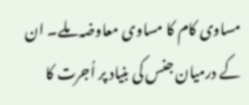مساوی کام کا مساوی معاوضہ ملے۔ ان کے درمیان جنس کی بنیاد پر اُجرت کا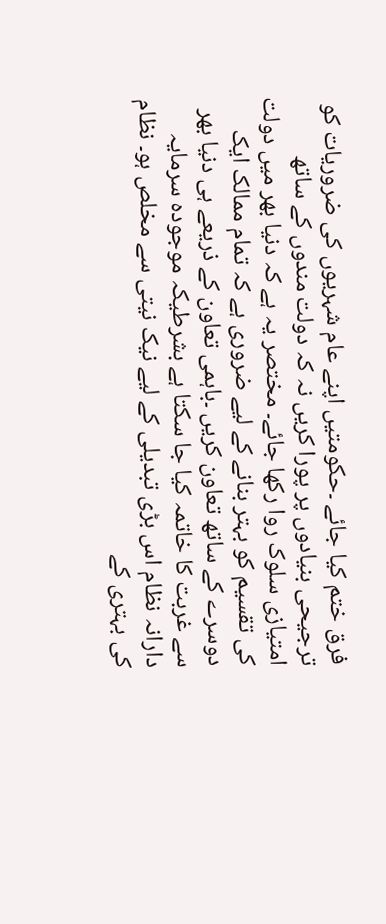فرق ختم کیا جائے ۔حکومتیں اپنے عام شہریوں کی ضروریات کو ترجیحی بنیادوں پر پورا کریں نہ کہ دولت مندوں کے ساتھ امتیازی سلوک روا رکھا جائے۔ مختصر یہ ہے کہ دنیا بھر میں دولت کی تقسیم کو بہتر بنانے کے لیے ضروری ہے کہ تمام ممالک ایک دوسرے کے ساتھ تعاون کریں ۔باہمی تعاون کے ذریعے ہی دنیا بھر سے غربت کا خاتمہ کیا جا سکتا ہے بشرطیکہ موجودہ سرمایہ دارانہ نظام اس بڑی تبدیلی کے لیے نیک نیتی سے مخلص ہو۔ نظام کی بہتری کے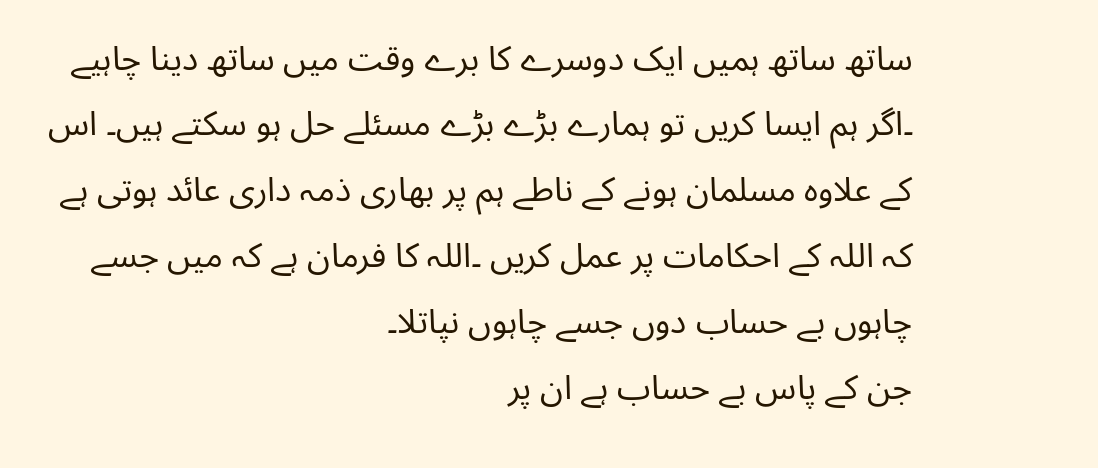ساتھ ساتھ ہمیں ایک دوسرے کا برے وقت میں ساتھ دینا چاہیے ۔اگر ہم ایسا کریں تو ہمارے بڑے بڑے مسئلے حل ہو سکتے ہیں۔ اس کے علاوہ مسلمان ہونے کے ناطے ہم پر بھاری ذمہ داری عائد ہوتی ہے کہ اللہ کے احکامات پر عمل کریں ۔اللہ کا فرمان ہے کہ میں جسے چاہوں بے حساب دوں جسے چاہوں نپاتلا۔
جن کے پاس بے حساب ہے ان پر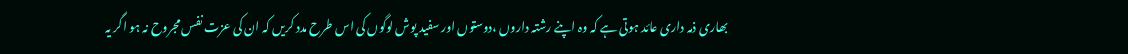بھاری ذمہ داری عائد ہوتی ہے کہ وہ اپنے رشتہ داروں ،دوستوں اور سفید پوش لوگوں کی اس طرح مدد کریں کہ ان کی عزت نفس مجروح نہ ہو اگر یہ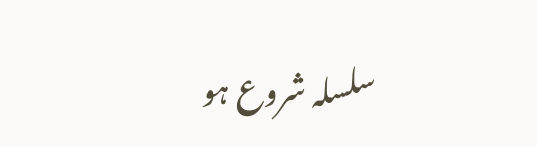سلسلہ شروع ہو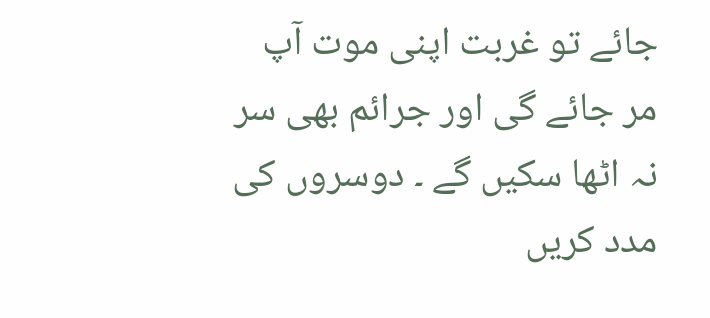جائے تو غربت اپنی موت آپ مر جائے گی اور جرائم بھی سر نہ اٹھا سکیں گے ۔ دوسروں کی مدد کریں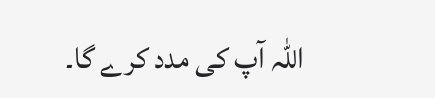اللہ آپ کی مدد کرے گا۔